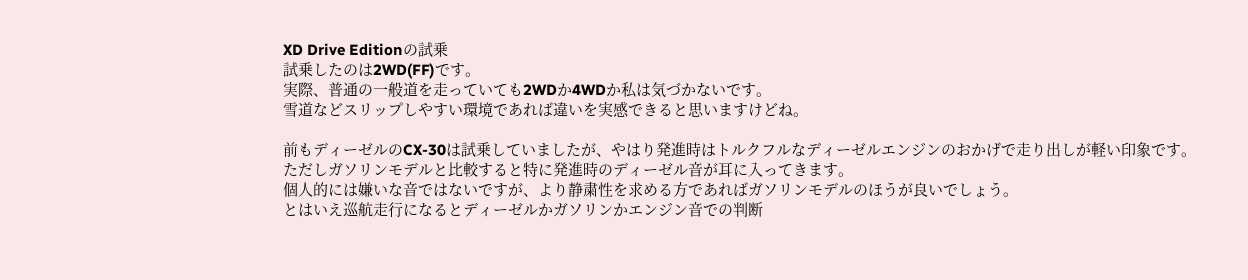XD Drive Editionの試乗
試乗したのは2WD(FF)です。
実際、普通の一般道を走っていても2WDか4WDか私は気づかないです。
雪道などスリップしやすい環境であれば違いを実感できると思いますけどね。

前もディーゼルのCX-30は試乗していましたが、やはり発進時はトルクフルなディーゼルエンジンのおかげで走り出しが軽い印象です。
ただしガソリンモデルと比較すると特に発進時のディーゼル音が耳に入ってきます。
個人的には嫌いな音ではないですが、より静粛性を求める方であればガソリンモデルのほうが良いでしょう。
とはいえ巡航走行になるとディーゼルかガソリンかエンジン音での判断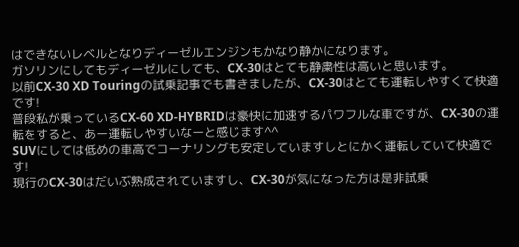はできないレベルとなりディーゼルエンジンもかなり静かになります。
ガソリンにしてもディーゼルにしても、CX-30はとても静粛性は高いと思います。
以前CX-30 XD Touringの試乗記事でも書きましたが、CX-30はとても運転しやすくて快適です!
普段私が乗っているCX-60 XD-HYBRIDは豪快に加速するパワフルな車ですが、CX-30の運転をすると、あー運転しやすいなーと感じます^^
SUVにしては低めの車高でコーナリングも安定していますしとにかく運転していて快適です!
現行のCX-30はだいぶ熟成されていますし、CX-30が気になった方は是非試乗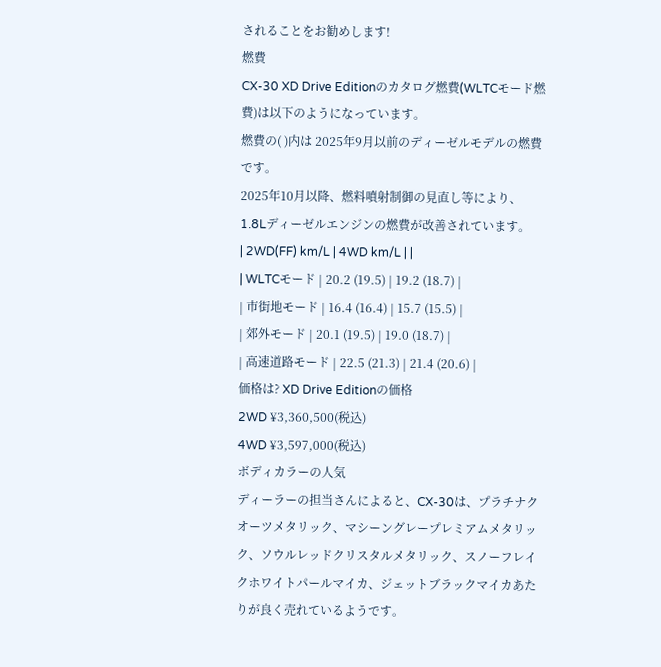されることをお勧めします!
燃費
CX-30 XD Drive Editionのカタログ燃費(WLTCモード燃費)は以下のようになっています。
燃費の( )内は 2025年9月以前のディーゼルモデルの燃費です。
2025年10月以降、燃料噴射制御の見直し等により、1.8Lディーゼルエンジンの燃費が改善されています。
| 2WD(FF) km/L | 4WD km/L | |
| WLTCモード | 20.2 (19.5) | 19.2 (18.7) |
| 市街地モード | 16.4 (16.4) | 15.7 (15.5) |
| 郊外モード | 20.1 (19.5) | 19.0 (18.7) |
| 高速道路モード | 22.5 (21.3) | 21.4 (20.6) |
価格は? XD Drive Editionの価格
2WD ¥3,360,500(税込)
4WD ¥3,597,000(税込)
ボディカラーの人気
ディーラーの担当さんによると、CX-30は、プラチナクオーツメタリック、マシーングレープレミアムメタリック、ソウルレッドクリスタルメタリック、スノーフレイクホワイトパールマイカ、ジェットブラックマイカあたりが良く売れているようです。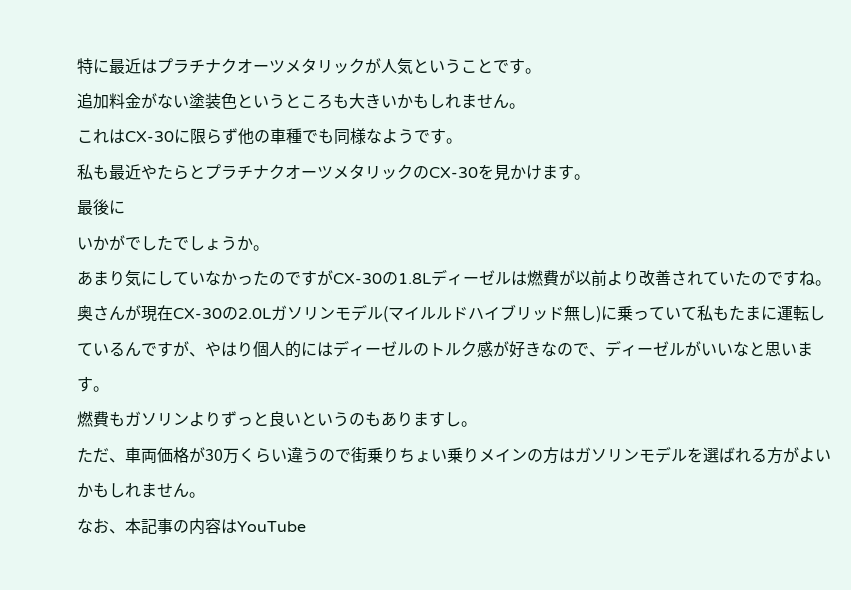特に最近はプラチナクオーツメタリックが人気ということです。
追加料金がない塗装色というところも大きいかもしれません。
これはCX-30に限らず他の車種でも同様なようです。
私も最近やたらとプラチナクオーツメタリックのCX-30を見かけます。
最後に
いかがでしたでしょうか。
あまり気にしていなかったのですがCX-30の1.8Lディーゼルは燃費が以前より改善されていたのですね。
奥さんが現在CX-30の2.0Lガソリンモデル(マイルルドハイブリッド無し)に乗っていて私もたまに運転しているんですが、やはり個人的にはディーゼルのトルク感が好きなので、ディーゼルがいいなと思います。
燃費もガソリンよりずっと良いというのもありますし。
ただ、車両価格が30万くらい違うので街乗りちょい乗りメインの方はガソリンモデルを選ばれる方がよいかもしれません。
なお、本記事の内容はYouTube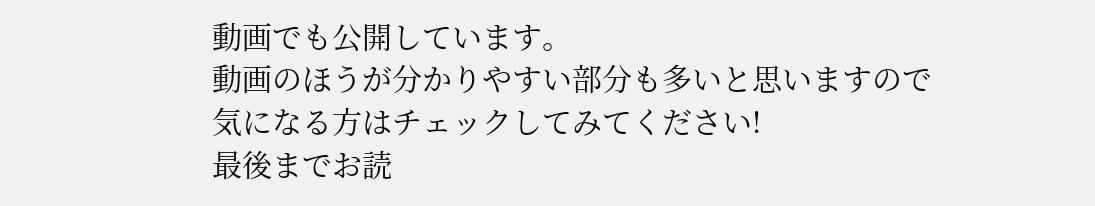動画でも公開しています。
動画のほうが分かりやすい部分も多いと思いますので気になる方はチェックしてみてください!
最後までお読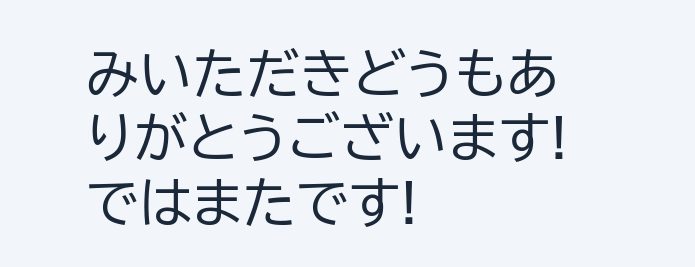みいただきどうもありがとうございます!
ではまたです!